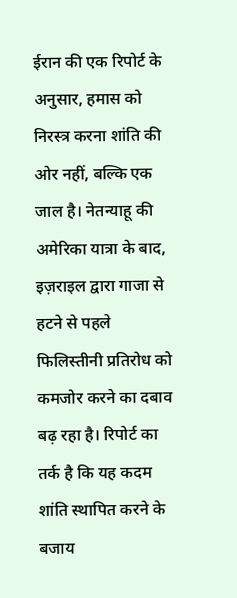ईरान की एक रिपोर्ट के अनुसार, हमास को निरस्त्र करना शांति की ओर नहीं, बल्कि एक जाल है। नेतन्याहू की अमेरिका यात्रा के बाद, इज़राइल द्वारा गाजा से हटने से पहले फिलिस्तीनी प्रतिरोध को कमजोर करने का दबाव बढ़ रहा है। रिपोर्ट का तर्क है कि यह कदम शांति स्थापित करने के बजाय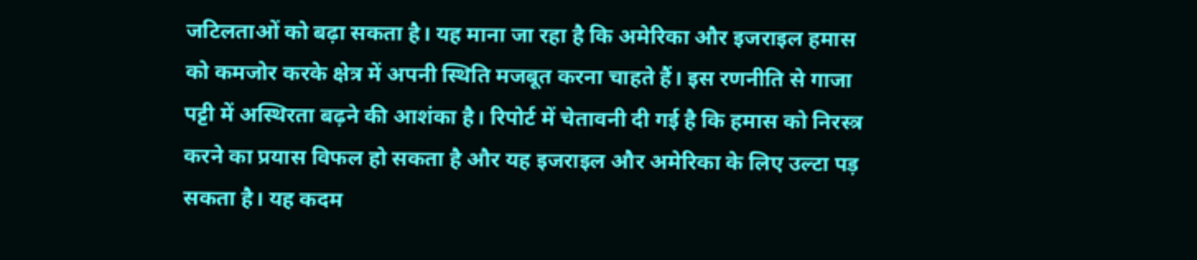जटिलताओं को बढ़ा सकता है। यह माना जा रहा है कि अमेरिका और इजराइल हमास को कमजोर करके क्षेत्र में अपनी स्थिति मजबूत करना चाहते हैं। इस रणनीति से गाजा पट्टी में अस्थिरता बढ़ने की आशंका है। रिपोर्ट में चेतावनी दी गई है कि हमास को निरस्त्र करने का प्रयास विफल हो सकता है और यह इजराइल और अमेरिका के लिए उल्टा पड़ सकता है। यह कदम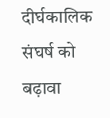दीर्घकालिक संघर्ष को बढ़ावा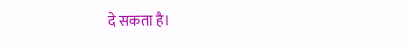दे सकता है।